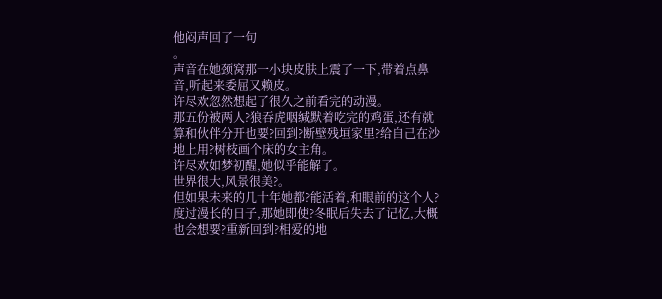他闷声回了一句
。
声音在她颈窝那一小块皮肤上震了一下,带着点鼻音,听起来委屈又赖皮。
许尽欢忽然想起了很久之前看完的动漫。
那五份被两人?狼吞虎咽缄默着吃完的鸡蛋,还有就算和伙伴分开也要?回到?断壁残垣家里?给自己在沙地上用?树枝画个床的女主角。
许尽欢如梦初醒,她似乎能解了。
世界很大,风景很美?。
但如果未来的几十年她都?能活着,和眼前的这个人?度过漫长的日子,那她即使?冬眠后失去了记忆,大概也会想要?重新回到?相爱的地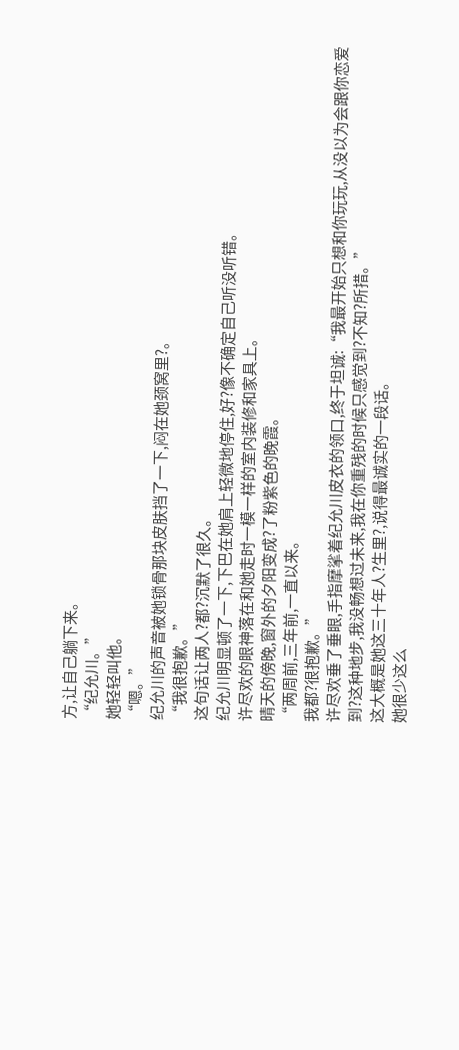方,让自己躺下来。
“纪允川。”
她轻轻叫他。
“嗯。”
纪允川的声音被她锁骨那块皮肤挡了一下,闷在她颈窝里?。
“我很抱歉。”
这句话让两人?都?沉默了很久。
纪允川明显顿了一下,下巴在她肩上轻微地停住,好?像不确定自己听没听错。
许尽欢的眼神落在和她走时一模一样的室内装修和家具上。
晴天的傍晚,窗外的夕阳变成?了粉紫色的晚霞。
“两周前,三年前,一直以来。
我都?很抱歉。”
许尽欢垂了垂眼,手指摩挲着纪允川皮衣的领口,终于坦诚:“我最开始只想和你玩玩,从没以为会跟你恋爱到?这种地步,我没畅想过未来,我在你重残的时候只感觉到?不知?所措。”
这大概是她这三十年人?生里?,说得最诚实的一段话。
她很少这么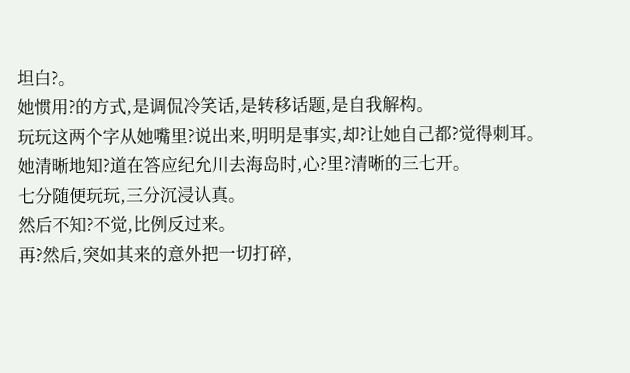坦白?。
她惯用?的方式,是调侃冷笑话,是转移话题,是自我解构。
玩玩这两个字从她嘴里?说出来,明明是事实,却?让她自己都?觉得刺耳。
她清晰地知?道在答应纪允川去海岛时,心?里?清晰的三七开。
七分随便玩玩,三分沉浸认真。
然后不知?不觉,比例反过来。
再?然后,突如其来的意外把一切打碎,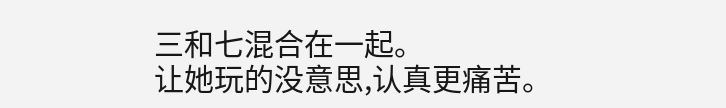三和七混合在一起。
让她玩的没意思,认真更痛苦。